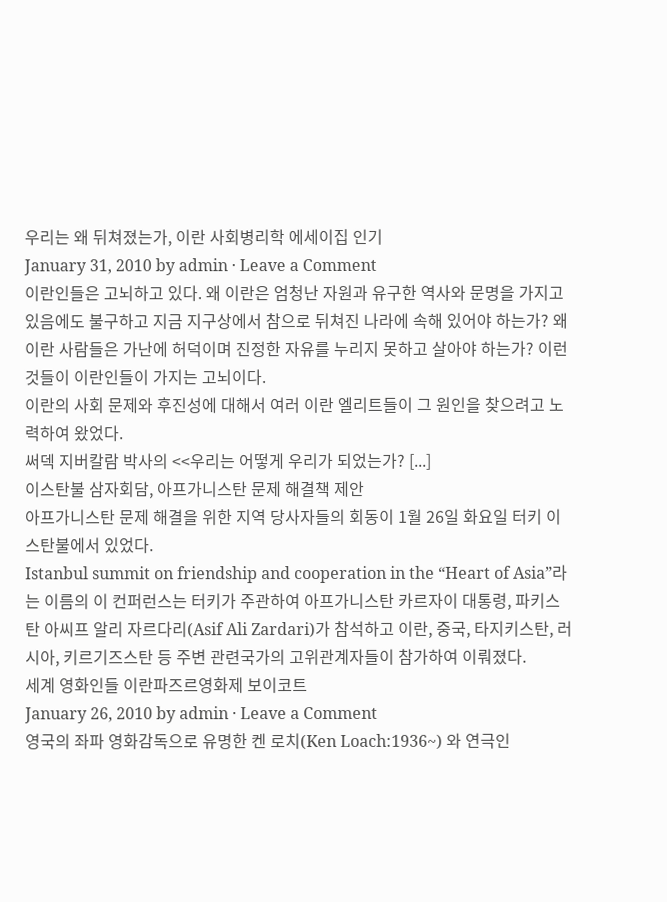우리는 왜 뒤쳐졌는가, 이란 사회병리학 에세이집 인기
January 31, 2010 by admin · Leave a Comment
이란인들은 고뇌하고 있다. 왜 이란은 엄청난 자원과 유구한 역사와 문명을 가지고 있음에도 불구하고 지금 지구상에서 참으로 뒤쳐진 나라에 속해 있어야 하는가? 왜 이란 사람들은 가난에 허덕이며 진정한 자유를 누리지 못하고 살아야 하는가? 이런 것들이 이란인들이 가지는 고뇌이다.
이란의 사회 문제와 후진성에 대해서 여러 이란 엘리트들이 그 원인을 찾으려고 노력하여 왔었다.
써덱 지버칼람 박사의 <<우리는 어떻게 우리가 되었는가? [...]
이스탄불 삼자회담, 아프가니스탄 문제 해결책 제안
아프가니스탄 문제 해결을 위한 지역 당사자들의 회동이 1월 26일 화요일 터키 이스탄불에서 있었다.
Istanbul summit on friendship and cooperation in the “Heart of Asia”라는 이름의 이 컨퍼런스는 터키가 주관하여 아프가니스탄 카르자이 대통령, 파키스탄 아씨프 알리 자르다리(Asif Ali Zardari)가 참석하고 이란, 중국, 타지키스탄, 러시아, 키르기즈스탄 등 주변 관련국가의 고위관계자들이 참가하여 이뤄졌다.
세계 영화인들 이란파즈르영화제 보이코트
January 26, 2010 by admin · Leave a Comment
영국의 좌파 영화감독으로 유명한 켄 로치(Ken Loach:1936~) 와 연극인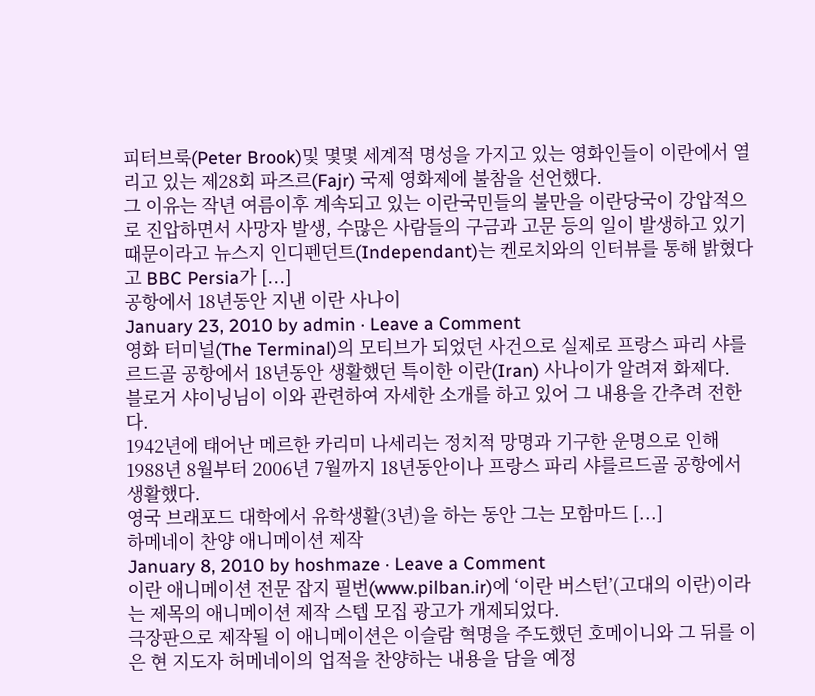피터브룩(Peter Brook)및 몇몇 세계적 명성을 가지고 있는 영화인들이 이란에서 열리고 있는 제28회 파즈르(Fajr) 국제 영화제에 불참을 선언했다.
그 이유는 작년 여름이후 계속되고 있는 이란국민들의 불만을 이란당국이 강압적으로 진압하면서 사망자 발생, 수많은 사람들의 구금과 고문 등의 일이 발생하고 있기 때문이라고 뉴스지 인디펜던트(Independant)는 켄로치와의 인터뷰를 통해 밝혔다고 BBC Persia가 [...]
공항에서 18년동안 지낸 이란 사나이
January 23, 2010 by admin · Leave a Comment
영화 터미널(The Terminal)의 모티브가 되었던 사건으로 실제로 프랑스 파리 샤를르드골 공항에서 18년동안 생활했던 특이한 이란(Iran) 사나이가 알려져 화제다.
블로거 샤이닝님이 이와 관련하여 자세한 소개를 하고 있어 그 내용을 간추려 전한다.
1942년에 태어난 메르한 카리미 나세리는 정치적 망명과 기구한 운명으로 인해 1988년 8월부터 2006년 7월까지 18년동안이나 프랑스 파리 샤를르드골 공항에서 생활했다.
영국 브래포드 대학에서 유학생활(3년)을 하는 동안 그는 모함마드 [...]
하메네이 찬양 애니메이션 제작
January 8, 2010 by hoshmaze · Leave a Comment
이란 애니메이션 전문 잡지 필번(www.pilban.ir)에 ‘이란 버스턴’(고대의 이란)이라는 제목의 애니메이션 제작 스텝 모집 광고가 개제되었다.
극장판으로 제작될 이 애니메이션은 이슬람 혁명을 주도했던 호메이니와 그 뒤를 이은 현 지도자 허메네이의 업적을 찬양하는 내용을 담을 예정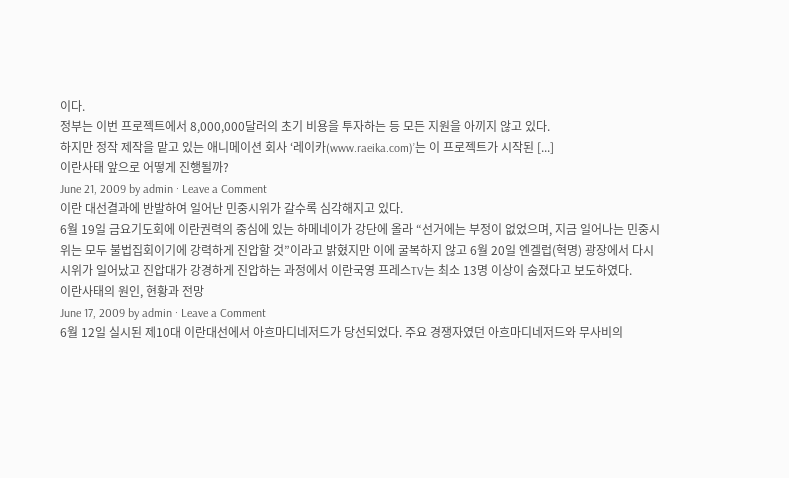이다.
정부는 이번 프로젝트에서 8,000,000달러의 초기 비용을 투자하는 등 모든 지원을 아끼지 않고 있다.
하지만 정작 제작을 맡고 있는 애니메이션 회사 ‘레이카(www.raeika.com)’는 이 프로젝트가 시작된 [...]
이란사태 앞으로 어떻게 진행될까?
June 21, 2009 by admin · Leave a Comment
이란 대선결과에 반발하여 일어난 민중시위가 갈수록 심각해지고 있다.
6월 19일 금요기도회에 이란권력의 중심에 있는 하메네이가 강단에 올라 “선거에는 부정이 없었으며, 지금 일어나는 민중시위는 모두 불법집회이기에 강력하게 진압할 것”이라고 밝혔지만 이에 굴복하지 않고 6월 20일 엔겔럽(혁명) 광장에서 다시 시위가 일어났고 진압대가 강경하게 진압하는 과정에서 이란국영 프레스TV는 최소 13명 이상이 숨졌다고 보도하였다.
이란사태의 원인, 현황과 전망
June 17, 2009 by admin · Leave a Comment
6월 12일 실시된 제10대 이란대선에서 아흐마디네저드가 당선되었다. 주요 경쟁자였던 아흐마디네저드와 무사비의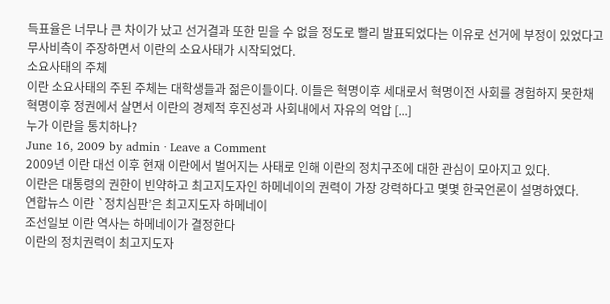득표율은 너무나 큰 차이가 났고 선거결과 또한 믿을 수 없을 정도로 빨리 발표되었다는 이유로 선거에 부정이 있었다고 무사비측이 주장하면서 이란의 소요사태가 시작되었다.
소요사태의 주체
이란 소요사태의 주된 주체는 대학생들과 젊은이들이다. 이들은 혁명이후 세대로서 혁명이전 사회를 경험하지 못한채 혁명이후 정권에서 살면서 이란의 경제적 후진성과 사회내에서 자유의 억압 [...]
누가 이란을 통치하나?
June 16, 2009 by admin · Leave a Comment
2009년 이란 대선 이후 현재 이란에서 벌어지는 사태로 인해 이란의 정치구조에 대한 관심이 모아지고 있다.
이란은 대통령의 권한이 빈약하고 최고지도자인 하메네이의 권력이 가장 강력하다고 몇몇 한국언론이 설명하였다.
연합뉴스 이란 `정치심판’은 최고지도자 하메네이
조선일보 이란 역사는 하메네이가 결정한다
이란의 정치권력이 최고지도자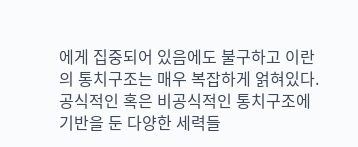에게 집중되어 있음에도 불구하고 이란의 통치구조는 매우 복잡하게 얽혀있다. 공식적인 혹은 비공식적인 통치구조에 기반을 둔 다양한 세력들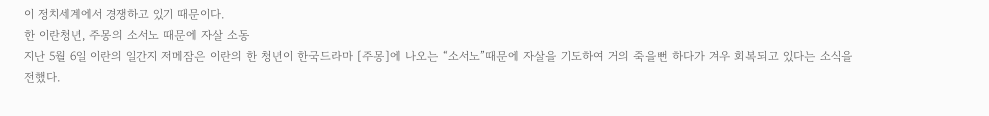이 정치세계에서 경쟁하고 있기 때문이다.
한 이란청년, 주몽의 소서노 때문에 자살 소동
지난 5월 6일 이란의 일간지 저메잠은 이란의 한 청년이 한국드라마 [주몽]에 나오는 “소서노”때문에 자살을 기도하여 거의 죽을뻔 하다가 겨우 회복되고 있다는 소식을 전했다.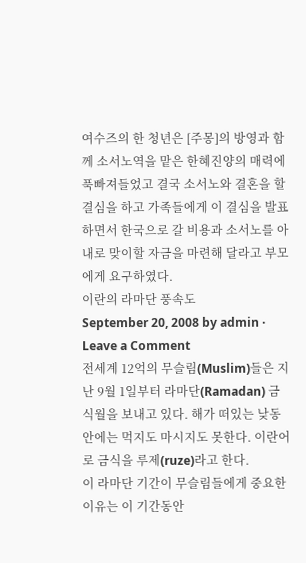여수즈의 한 청년은 [주몽]의 방영과 함께 소서노역을 맡은 한혜진양의 매력에 푹빠져들었고 결국 소서노와 결혼을 할 결심을 하고 가족들에게 이 결심을 발표하면서 한국으로 갈 비용과 소서노를 아내로 맞이할 자금을 마련해 달라고 부모에게 요구하였다.
이란의 라마단 풍속도
September 20, 2008 by admin · Leave a Comment
전세계 12억의 무슬림(Muslim)들은 지난 9월 1일부터 라마단(Ramadan) 금식월을 보내고 있다. 해가 떠있는 낮동안에는 먹지도 마시지도 못한다. 이란어로 금식을 루제(ruze)라고 한다.
이 라마단 기간이 무슬림들에게 중요한 이유는 이 기간동안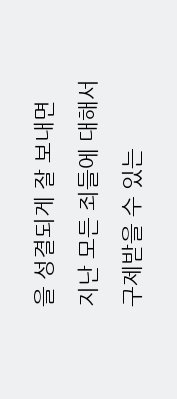을 성결되게 잘 보내면 지난 모든 죄들에 대해서 구제받을 수 있는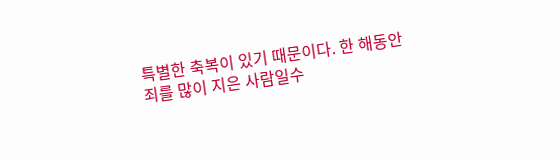특별한 축복이 있기 때문이다. 한 해동안 죄를 많이 지은 사람일수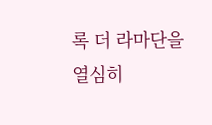록 더 라마단을 열심히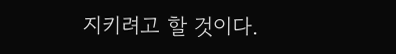지키려고 할 것이다.